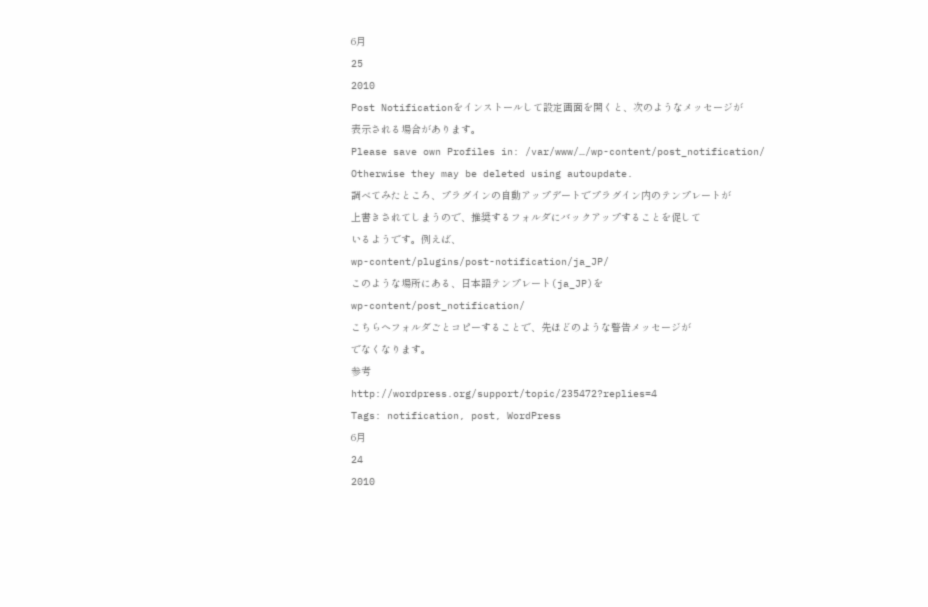6月
25
2010
Post Notificationをインストールして設定画面を開くと、次のようなメッセージが
表示される場合があります。
Please save own Profiles in: /var/www/…/wp-content/post_notification/
Otherwise they may be deleted using autoupdate.
調べてみたところ、プラグインの自動アップデートでプラグイン内のテンプレートが
上書きされてしまうので、推奨するフォルダにバックアップすることを促して
いるようです。例えば、
wp-content/plugins/post-notification/ja_JP/
このような場所にある、日本語テンプレート(ja_JP)を
wp-content/post_notification/
こちらへフォルダごとコピーすることで、先ほどのような警告メッセージが
でなくなります。
参考
http://wordpress.org/support/topic/235472?replies=4
Tags: notification, post, WordPress
6月
24
2010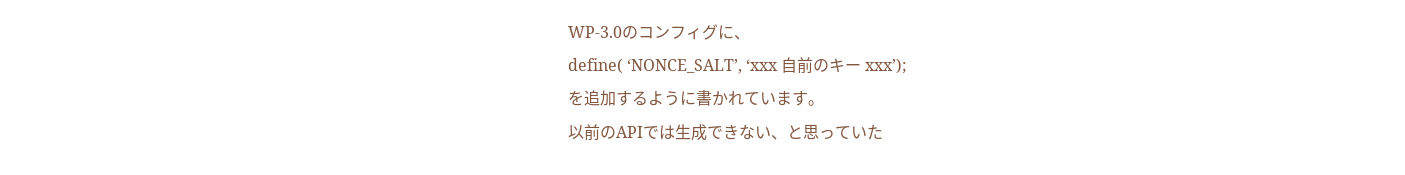WP-3.0のコンフィグに、
define( ‘NONCE_SALT’, ‘xxx 自前のキー xxx’);
を追加するように書かれています。
以前のAPIでは生成できない、と思っていた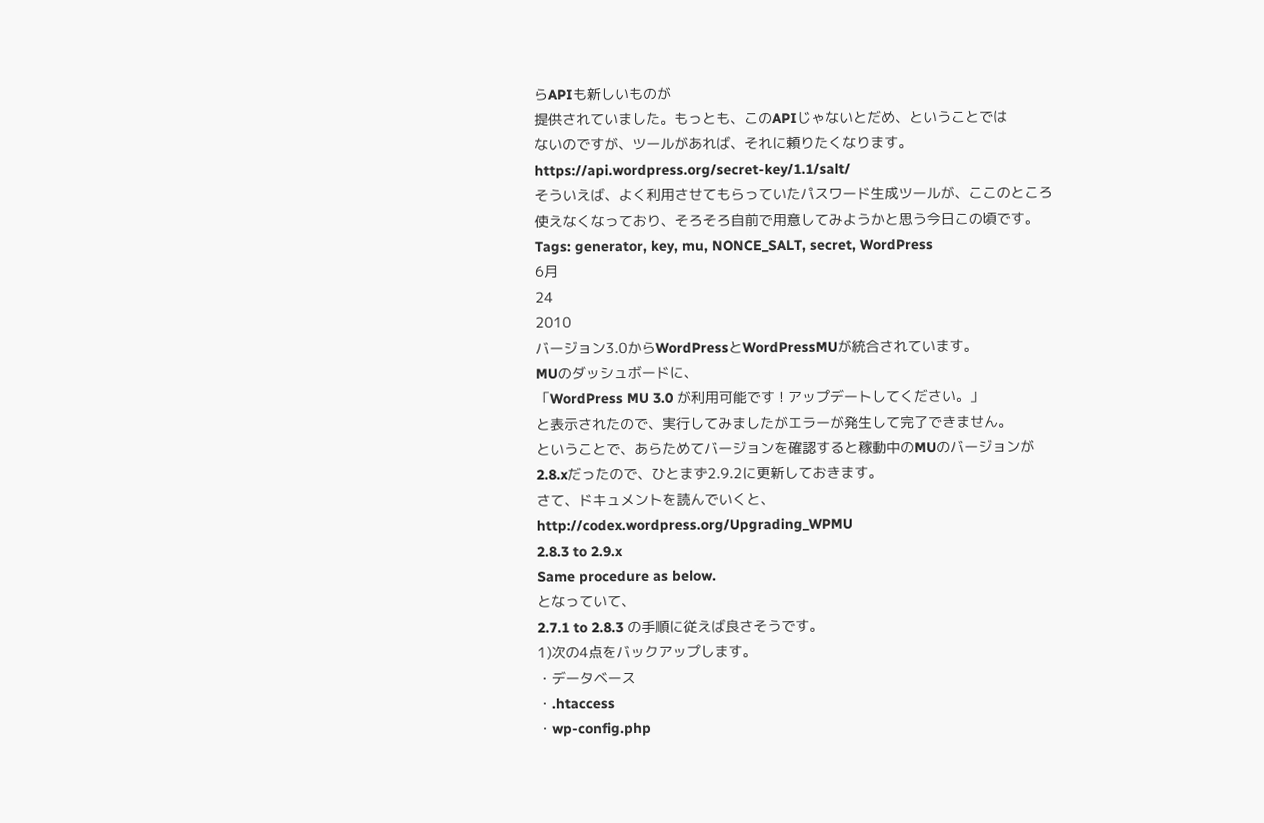らAPIも新しいものが
提供されていました。もっとも、このAPIじゃないとだめ、ということでは
ないのですが、ツールがあれば、それに頼りたくなります。
https://api.wordpress.org/secret-key/1.1/salt/
そういえば、よく利用させてもらっていたパスワード生成ツールが、ここのところ
使えなくなっており、そろそろ自前で用意してみようかと思う今日この頃です。
Tags: generator, key, mu, NONCE_SALT, secret, WordPress
6月
24
2010
バージョン3.0からWordPressとWordPressMUが統合されています。
MUのダッシュボードに、
「WordPress MU 3.0 が利用可能です ! アップデートしてください。」
と表示されたので、実行してみましたがエラーが発生して完了できません。
ということで、あらためてバージョンを確認すると稼動中のMUのバージョンが
2.8.xだったので、ひとまず2.9.2に更新しておきます。
さて、ドキュメントを読んでいくと、
http://codex.wordpress.org/Upgrading_WPMU
2.8.3 to 2.9.x
Same procedure as below.
となっていて、
2.7.1 to 2.8.3 の手順に従えば良さそうです。
1)次の4点をバックアップします。
・データベース
・.htaccess
・wp-config.php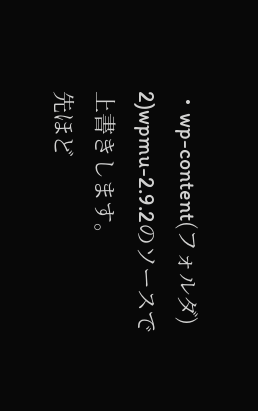・wp-content(フォルダ)
2)wpmu-2.9.2のソースで上書きします。
先ほど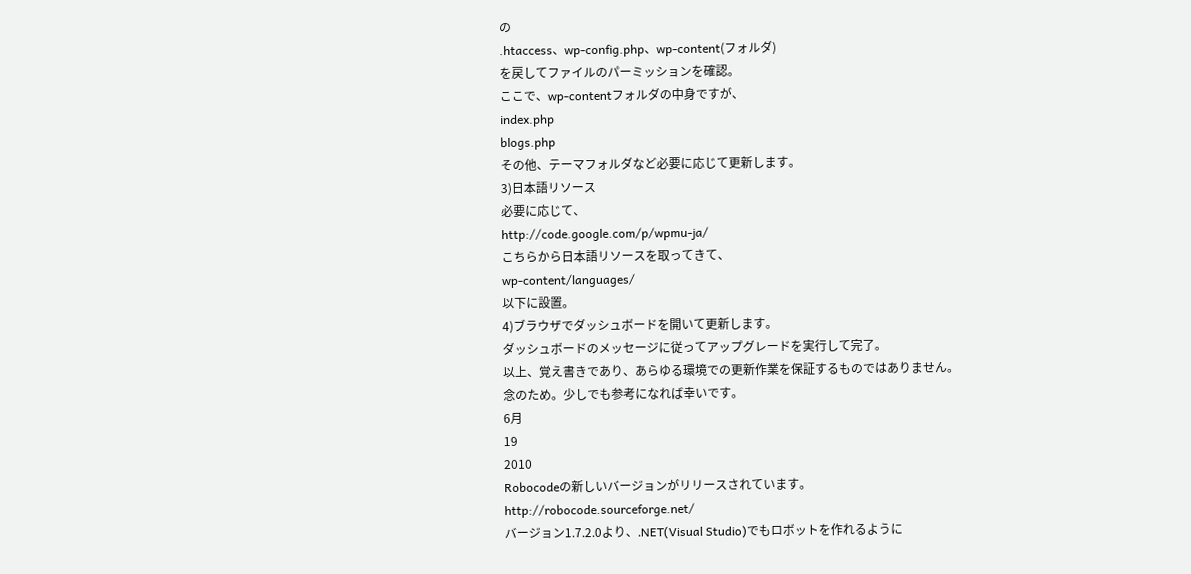の
.htaccess、wp-config.php、wp-content(フォルダ)
を戻してファイルのパーミッションを確認。
ここで、wp-contentフォルダの中身ですが、
index.php
blogs.php
その他、テーマフォルダなど必要に応じて更新します。
3)日本語リソース
必要に応じて、
http://code.google.com/p/wpmu-ja/
こちらから日本語リソースを取ってきて、
wp-content/languages/
以下に設置。
4)ブラウザでダッシュボードを開いて更新します。
ダッシュボードのメッセージに従ってアップグレードを実行して完了。
以上、覚え書きであり、あらゆる環境での更新作業を保証するものではありません。
念のため。少しでも参考になれば幸いです。
6月
19
2010
Robocodeの新しいバージョンがリリースされています。
http://robocode.sourceforge.net/
バージョン1.7.2.0より、.NET(Visual Studio)でもロボットを作れるように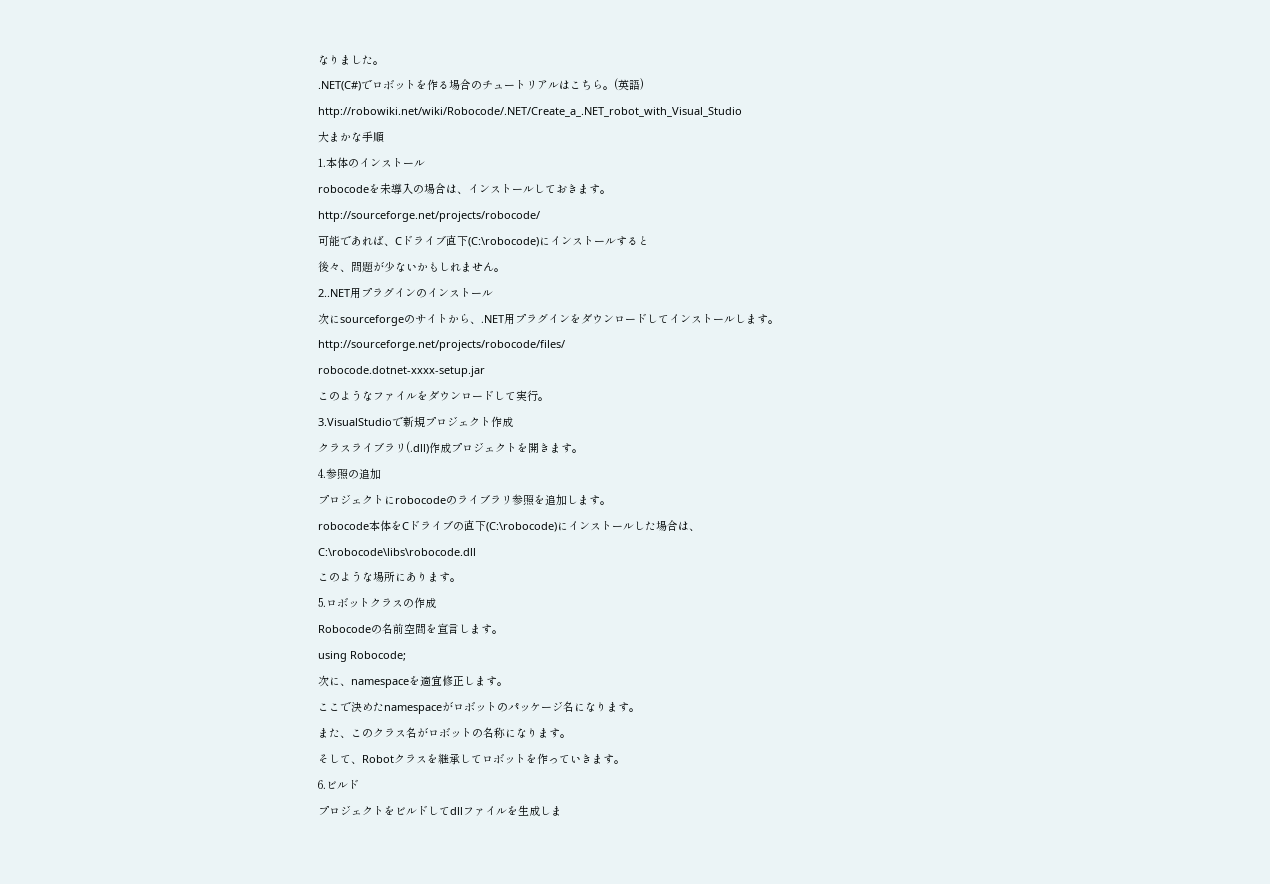なりました。
.NET(C#)でロボットを作る場合のチュートリアルはこちら。(英語)
http://robowiki.net/wiki/Robocode/.NET/Create_a_.NET_robot_with_Visual_Studio
大まかな手順
1.本体のインストール
robocodeを未導入の場合は、インストールしておきます。
http://sourceforge.net/projects/robocode/
可能であれば、Cドライブ直下(C:\robocode)にインストールすると
後々、問題が少ないかもしれません。
2..NET用プラグインのインストール
次にsourceforgeのサイトから、.NET用プラグインをダウンロードしてインストールします。
http://sourceforge.net/projects/robocode/files/
robocode.dotnet-xxxx-setup.jar
このようなファイルをダウンロードして実行。
3.VisualStudioで新規プロジェクト作成
クラスライブラリ(.dll)作成プロジェクトを開きます。
4.参照の追加
プロジェクトにrobocodeのライブラリ参照を追加します。
robocode本体をCドライブの直下(C:\robocode)にインストールした場合は、
C:\robocode\libs\robocode.dll
このような場所にあります。
5.ロボットクラスの作成
Robocodeの名前空間を宣言します。
using Robocode;
次に、namespaceを適宜修正します。
ここで決めたnamespaceがロボットのパッケージ名になります。
また、このクラス名がロボットの名称になります。
そして、Robotクラスを継承してロボットを作っていきます。
6.ビルド
プロジェクトをビルドしてdllファイルを生成しま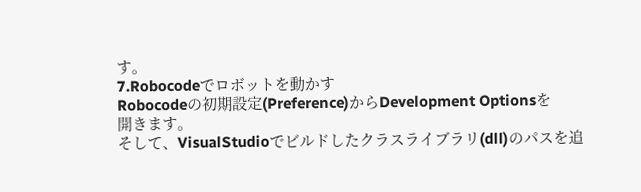す。
7.Robocodeでロボットを動かす
Robocodeの初期設定(Preference)からDevelopment Optionsを
開きます。
そして、VisualStudioでビルドしたクラスライブラリ(dll)のパスを追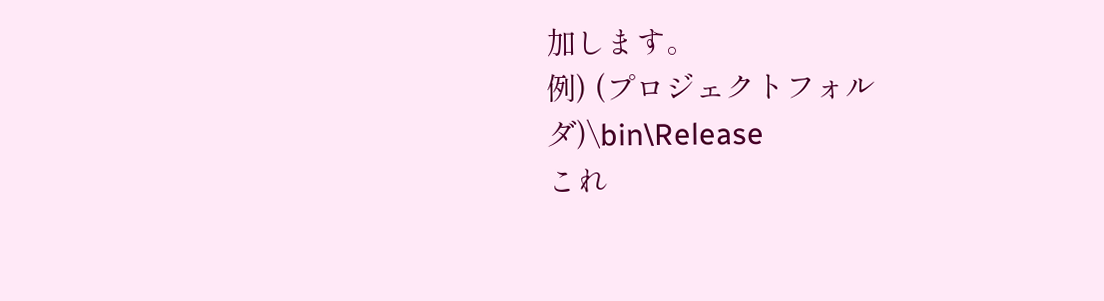加します。
例) (プロジェクトフォルダ)\bin\Release
これ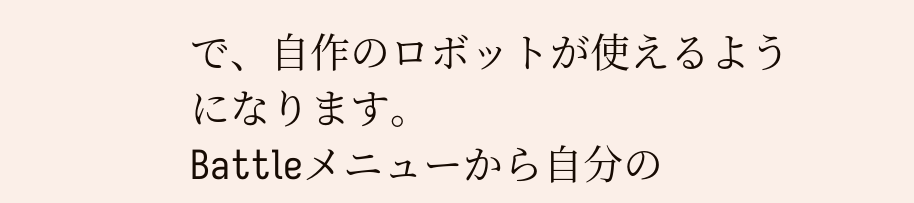で、自作のロボットが使えるようになります。
Battleメニューから自分の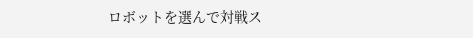ロボットを選んで対戦ス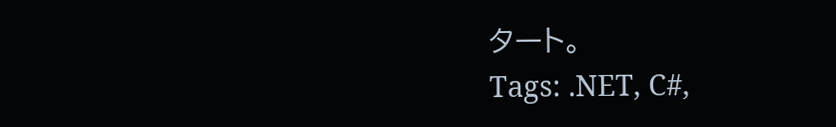タート。
Tags: .NET, C#,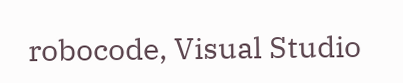robocode, Visual Studio